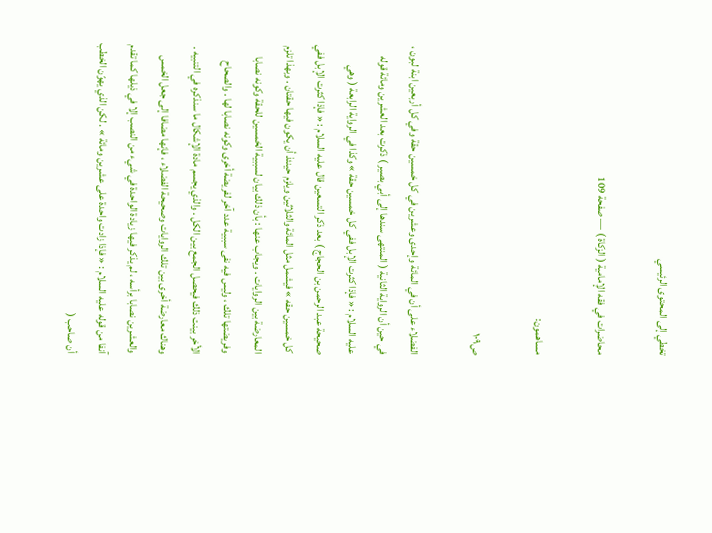تخطي إلى المحتوى الرئيسي

محاضرات في فقه الإمامية ( الزكاة ) — صفحة 109

مساهمون:

ص١٠٩

الفضلاء على أن في المائة وإحدى وعشرين في كل خمسين حقة وفي كل أربعين ابنة لبون ، في حين أن الرواية الثانية ( المنتهى سندها إلى أبي بصير ) ذكرت بعد العشرين ومائة قوله عليه السلام : « فإذا كثرت الإبل ففي كل خمسين حقة » وكذا في الرواية الرابعة ( وهي صحيحة عبد الرحمن بن الحجاج ) بعد ذكر التسعين قال عليه السلام : « فإذا كثرت الإبل ففي كل خمسين حقه » فيشمل مثل المائة والثلاثين ويلزم حينئذ أن يكون فيها حقتان . وبهذا تلزم المعارضة بين الروايات . ويجاب عنها : بأن ذلك بيان لسببية الخمسين للحقة وكونه نصابا وفريضتها تلك ، وليس فيه نفى سببية عدد آخر لفريضة أخرى وكونه نصابا لها . والصحاح الأخر بينت ذلك فيحصل الجمع بين الكل . والذي يجسم مادة الإشكال ما سنذكره في التنبيه . وهناك معارضة أخرى بين تلك الروايات وصحيحة الفضلاء ، فإنها مضافا إلى جعل الخمس والعشرين نصابا برأسه ، لم يذكر فيها زيادة الواحدة في شيء من النصب إلا في ذيلها كما تقدم آنفا من قوله عليه السلام : « فإذا زادت واحدة على عشرين ومائة » . لكن الذي يهوّن الخطب أن صاحب (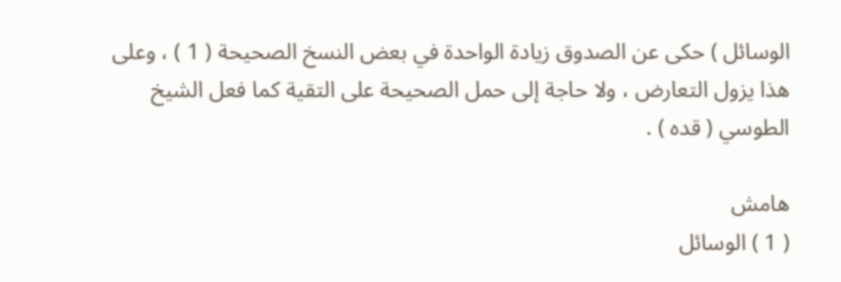الوسائل ) حكى عن الصدوق زيادة الواحدة في بعض النسخ الصحيحة ( 1 ) ، وعلى هذا يزول التعارض ، ولا حاجة إلى حمل الصحيحة على التقية كما فعل الشيخ الطوسي ( قده ) .

هامش
( 1 ) الوسائل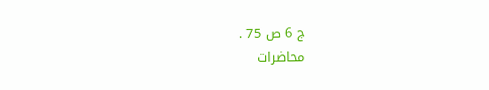ج 6 ص 75 .
محاضرات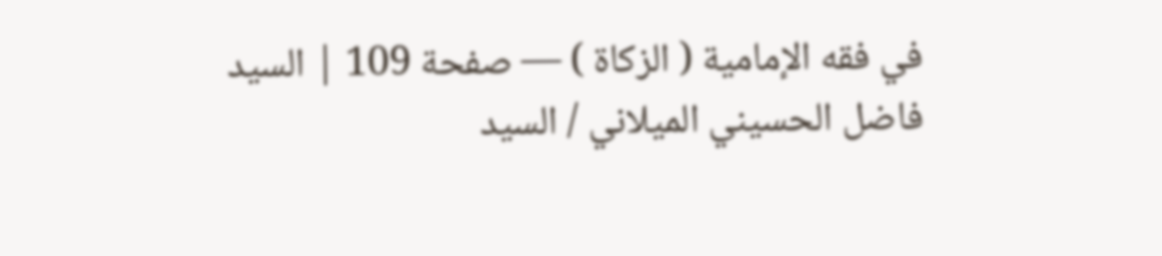في فقه الإمامية ( الزكاة ) — صفحة 109 | السيد فاضل الحسيني الميلاني / السيد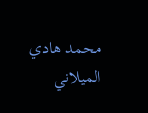محمد هادي الميلاني